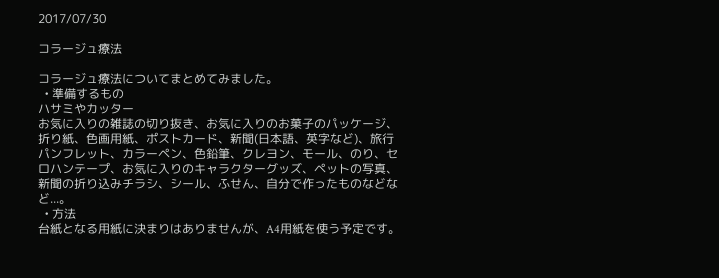2017/07/30

コラージュ療法

コラージュ療法についてまとめてみました。
  • 準備するもの
ハサミやカッター
お気に入りの雑誌の切り抜き、お気に入りのお菓子のパッケージ、折り紙、色画用紙、ポストカード、新聞(日本語、英字など)、旅行パンフレット、カラーペン、色鉛筆、クレヨン、モール、のり、セロハンテープ、お気に入りのキャラクターグッズ、ペットの写真、新聞の折り込みチラシ、シール、ふせん、自分で作ったものなどなど...。
  • 方法
台紙となる用紙に決まりはありませんが、A4用紙を使う予定です。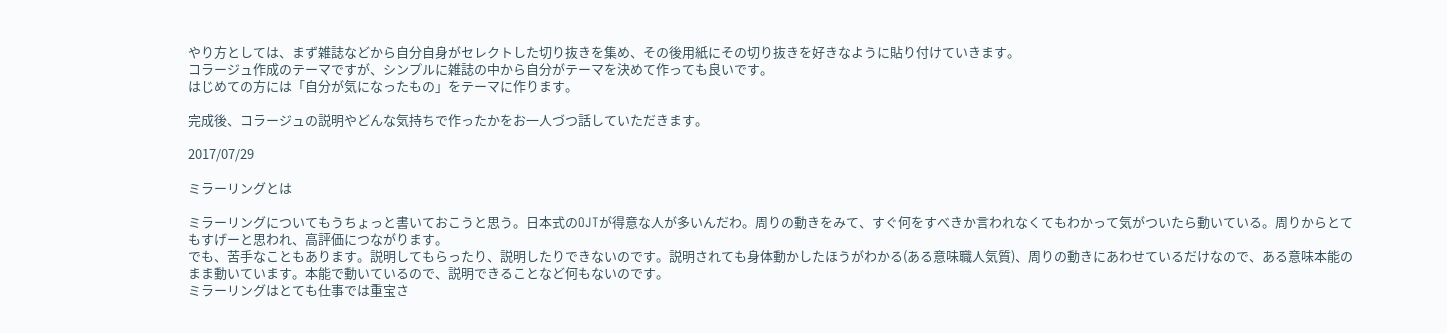やり方としては、まず雑誌などから自分自身がセレクトした切り抜きを集め、その後用紙にその切り抜きを好きなように貼り付けていきます。
コラージュ作成のテーマですが、シンプルに雑誌の中から自分がテーマを決めて作っても良いです。
はじめての方には「自分が気になったもの」をテーマに作ります。

完成後、コラージュの説明やどんな気持ちで作ったかをお一人づつ話していただきます。

2017/07/29

ミラーリングとは

ミラーリングについてもうちょっと書いておこうと思う。日本式のOJTが得意な人が多いんだわ。周りの動きをみて、すぐ何をすべきか言われなくてもわかって気がついたら動いている。周りからとてもすげーと思われ、高評価につながります。
でも、苦手なこともあります。説明してもらったり、説明したりできないのです。説明されても身体動かしたほうがわかる(ある意味職人気質)、周りの動きにあわせているだけなので、ある意味本能のまま動いています。本能で動いているので、説明できることなど何もないのです。
ミラーリングはとても仕事では重宝さ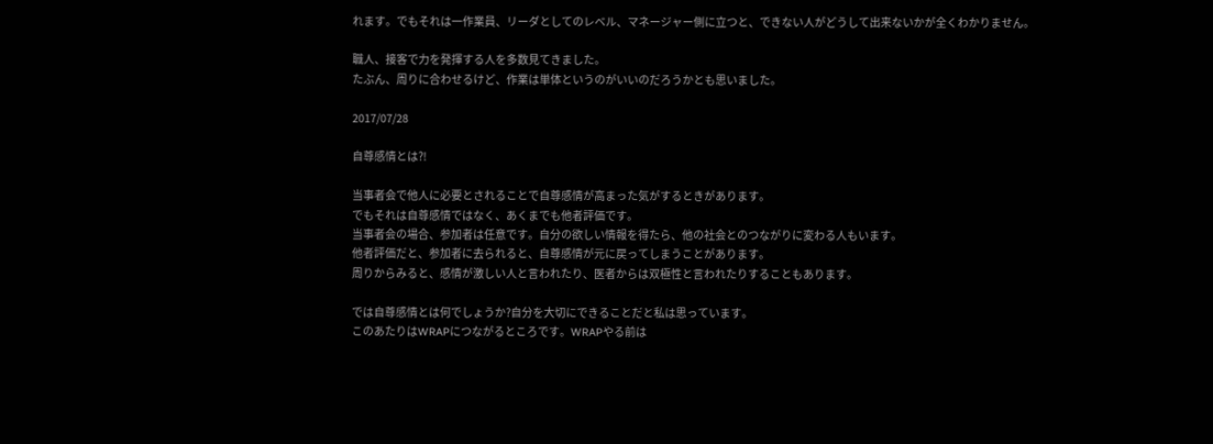れます。でもそれは一作業員、リーダとしてのレベル、マネージャー側に立つと、できない人がどうして出来ないかが全くわかりません。

職人、接客で力を発揮する人を多数見てきました。
たぶん、周りに合わせるけど、作業は単体というのがいいのだろうかとも思いました。

2017/07/28

自尊感情とは?!

当事者会で他人に必要とされることで自尊感情が高まった気がするときがあります。
でもそれは自尊感情ではなく、あくまでも他者評価です。
当事者会の場合、参加者は任意です。自分の欲しい情報を得たら、他の社会とのつながりに変わる人もいます。
他者評価だと、参加者に去られると、自尊感情が元に戻ってしまうことがあります。
周りからみると、感情が激しい人と言われたり、医者からは双極性と言われたりすることもあります。

では自尊感情とは何でしょうか?自分を大切にできることだと私は思っています。
このあたりはWRAPにつながるところです。WRAPやる前は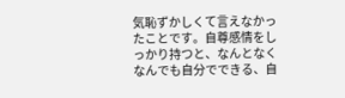気恥ずかしくて言えなかったことです。自尊感情をしっかり持つと、なんとなくなんでも自分でできる、自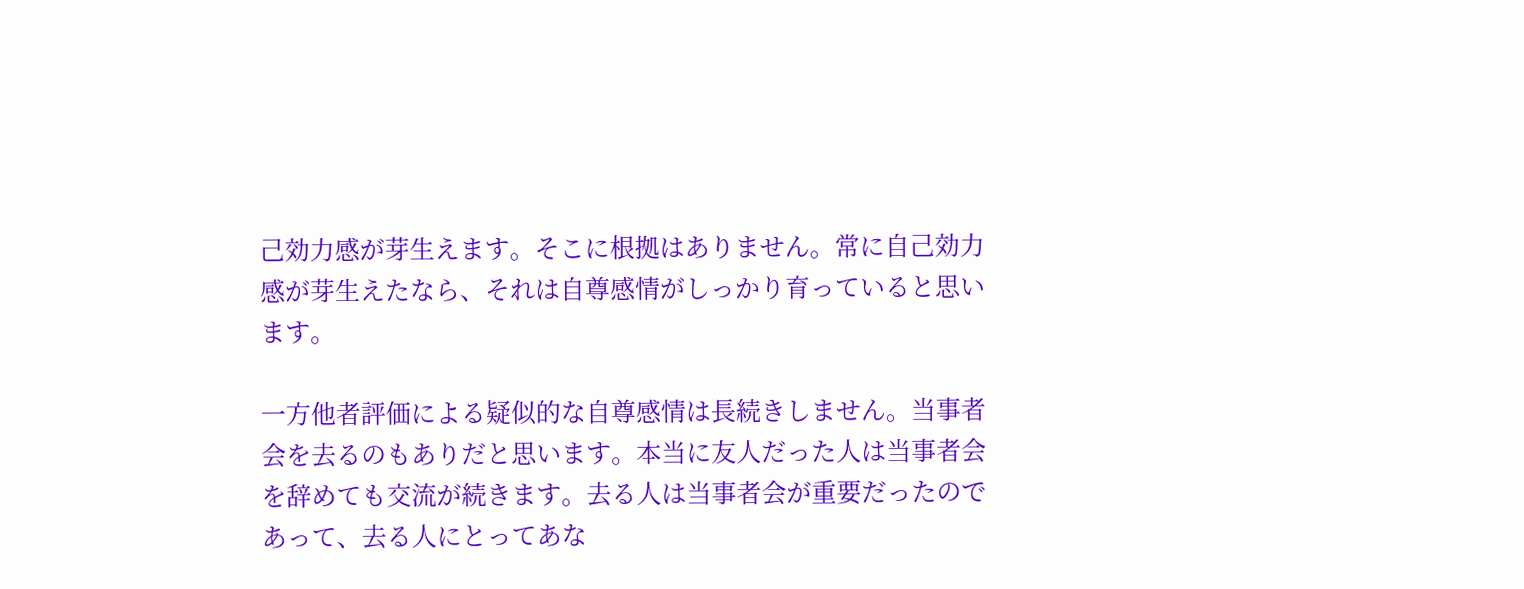己効力感が芽生えます。そこに根拠はありません。常に自己効力感が芽生えたなら、それは自尊感情がしっかり育っていると思います。

一方他者評価による疑似的な自尊感情は長続きしません。当事者会を去るのもありだと思います。本当に友人だった人は当事者会を辞めても交流が続きます。去る人は当事者会が重要だったのであって、去る人にとってあな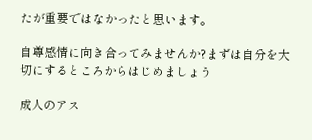たが重要ではなかったと思います。

自尊感情に向き合ってみませんか?まずは自分を大切にするところからはじめましょう

成人のアス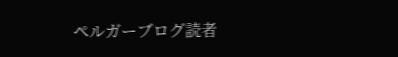ペルガーブログ読者